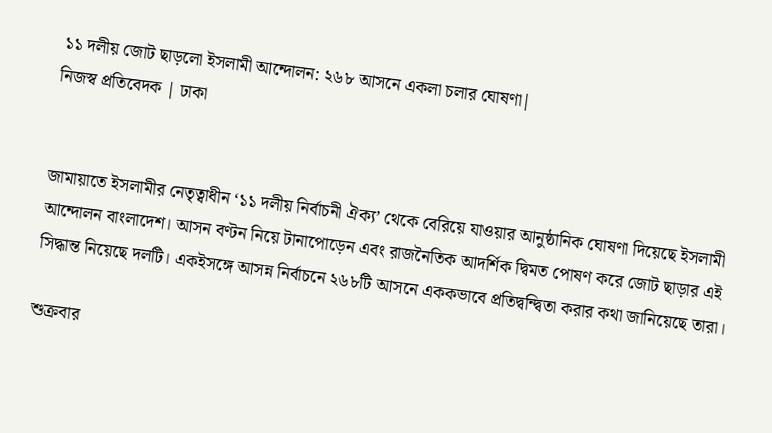১১ দলীয় জোট ছাড়লো ইসলামী আন্দোলন: ২৬৮ আসনে একলা চলার ঘোষণা|
নিজস্ব প্রতিবেদক | ঢাকা


জামায়াতে ইসলামীর নেতৃত্বাধীন ‘১১ দলীয় নির্বাচনী ঐক্য’ থেকে বেরিয়ে যাওয়ার আনুষ্ঠানিক ঘোষণা দিয়েছে ইসলামী আন্দোলন বাংলাদেশ। আসন বণ্টন নিয়ে টানাপোড়েন এবং রাজনৈতিক আদর্শিক দ্বিমত পোষণ করে জোট ছাড়ার এই সিদ্ধান্ত নিয়েছে দলটি। একইসঙ্গে আসন্ন নির্বাচনে ২৬৮টি আসনে এককভাবে প্রতিদ্বন্দ্বিতা করার কথা জানিয়েছে তারা।

শুক্রবার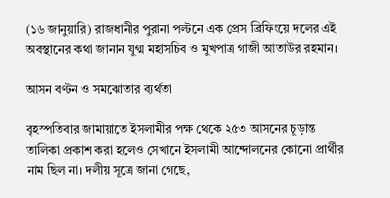(১৬ জানুয়ারি) রাজধানীর পুরানা পল্টনে এক প্রেস ব্রিফিংয়ে দলের এই অবস্থানের কথা জানান যুগ্ম মহাসচিব ও মুখপাত্র গাজী আতাউর রহমান।

আসন বণ্টন ও সমঝোতার ব্যর্থতা

বৃহস্পতিবার জামায়াতে ইসলামীর পক্ষ থেকে ২৫৩ আসনের চূড়ান্ত তালিকা প্রকাশ করা হলেও সেখানে ইসলামী আন্দোলনের কোনো প্রার্থীর নাম ছিল না। দলীয় সূত্রে জানা গেছে,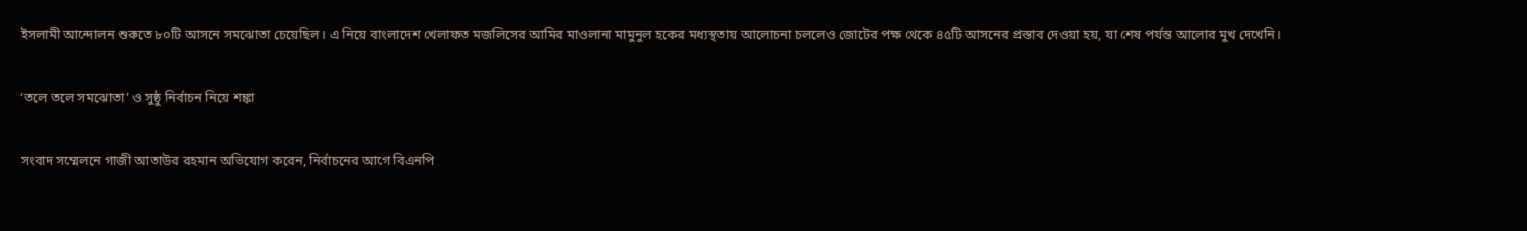ইসলামী আন্দোলন শুরুতে ৮০টি আসনে সমঝোতা চেয়েছিল। এ নিয়ে বাংলাদেশ খেলাফত মজলিসের আমির মাওলানা মামুনুল হকের মধ্যস্থতায় আলোচনা চললেও জোটের পক্ষ থেকে ৪৫টি আসনের প্রস্তাব দেওয়া হয়, যা শেষ পর্যন্ত আলোর মুখ দেখেনি।

‘তলে তলে সমঝোতা’ ও সুষ্ঠু নির্বাচন নিয়ে শঙ্কা

সংবাদ সম্মেলনে গাজী আতাউর রহমান অভিযোগ করেন, নির্বাচনের আগে বিএনপি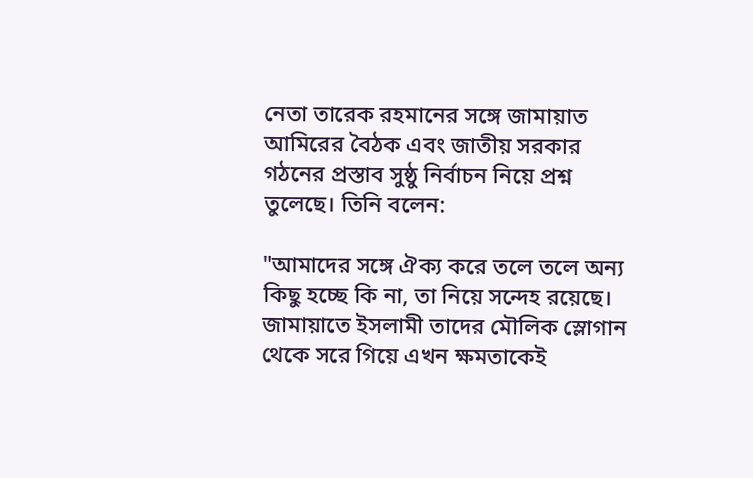নেতা তারেক রহমানের সঙ্গে জামায়াত আমিরের বৈঠক এবং জাতীয় সরকার গঠনের প্রস্তাব সুষ্ঠু নির্বাচন নিয়ে প্রশ্ন তুলেছে। তিনি বলেন:

"আমাদের সঙ্গে ঐক্য করে তলে তলে অন্য কিছু হচ্ছে কি না, তা নিয়ে সন্দেহ রয়েছে। জামায়াতে ইসলামী তাদের মৌলিক স্লোগান থেকে সরে গিয়ে এখন ক্ষমতাকেই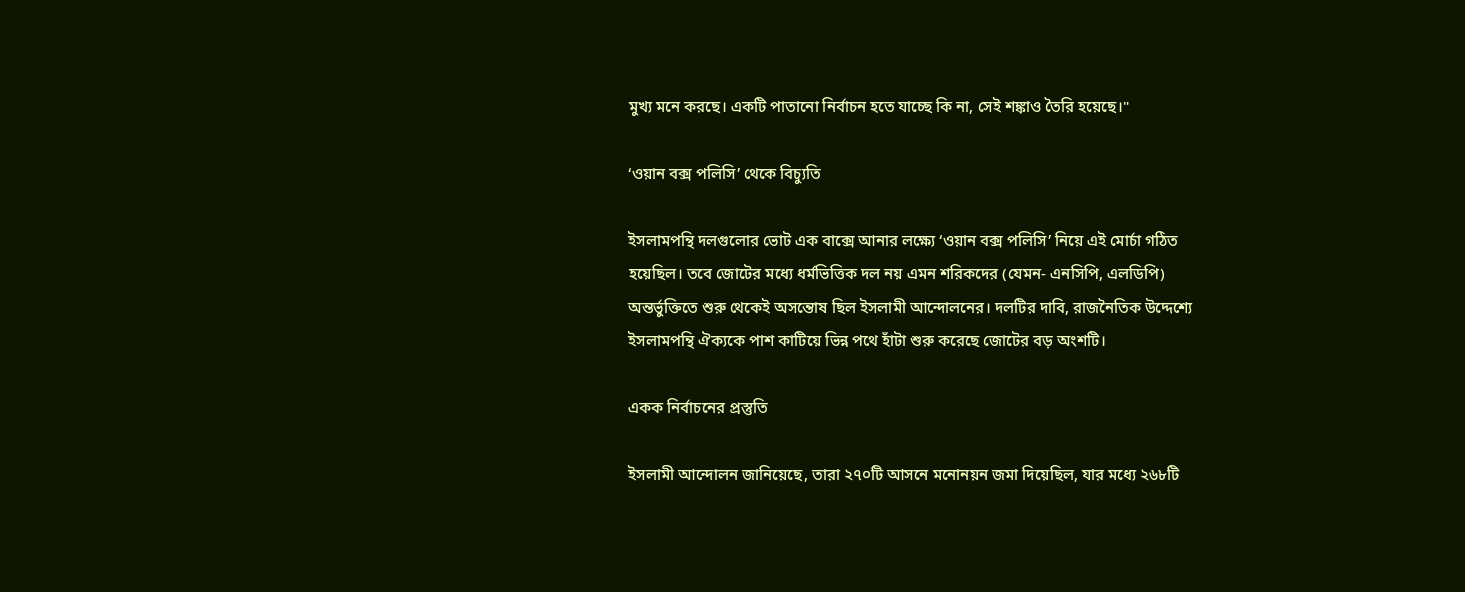মুখ্য মনে করছে। একটি পাতানো নির্বাচন হতে যাচ্ছে কি না, সেই শঙ্কাও তৈরি হয়েছে।"

‘ওয়ান বক্স পলিসি’ থেকে বিচ্যুতি

ইসলামপন্থি দলগুলোর ভোট এক বাক্সে আনার লক্ষ্যে ‘ওয়ান বক্স পলিসি’ নিয়ে এই মোর্চা গঠিত হয়েছিল। তবে জোটের মধ্যে ধর্মভিত্তিক দল নয় এমন শরিকদের (যেমন- এনসিপি, এলডিপি) অন্তর্ভুক্তিতে শুরু থেকেই অসন্তোষ ছিল ইসলামী আন্দোলনের। দলটির দাবি, রাজনৈতিক উদ্দেশ্যে ইসলামপন্থি ঐক্যকে পাশ কাটিয়ে ভিন্ন পথে হাঁটা শুরু করেছে জোটের বড় অংশটি।

একক নির্বাচনের প্রস্তুতি

ইসলামী আন্দোলন জানিয়েছে, তারা ২৭০টি আসনে মনোনয়ন জমা দিয়েছিল, যার মধ্যে ২৬৮টি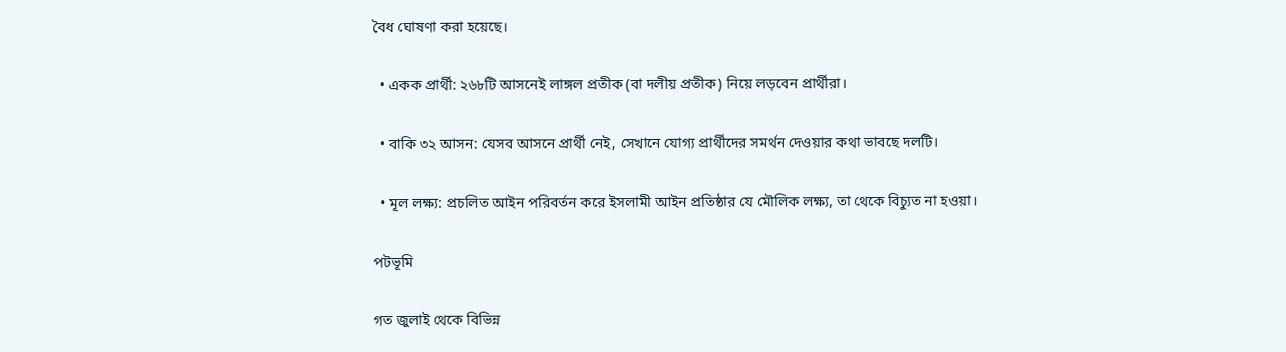বৈধ ঘোষণা করা হয়েছে।

  • একক প্রার্থী: ২৬৮টি আসনেই লাঙ্গল প্রতীক (বা দলীয় প্রতীক) নিয়ে লড়বেন প্রার্থীরা।

  • বাকি ৩২ আসন: যেসব আসনে প্রার্থী নেই, সেখানে যোগ্য প্রার্থীদের সমর্থন দেওয়ার কথা ভাবছে দলটি।

  • মূল লক্ষ্য: প্রচলিত আইন পরিবর্তন করে ইসলামী আইন প্রতিষ্ঠার যে মৌলিক লক্ষ্য, তা থেকে বিচ্যুত না হওয়া।

পটভূমি

গত জুলাই থেকে বিভিন্ন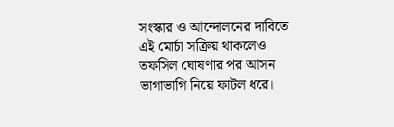সংস্কার ও আন্দোলনের দাবিতে এই মোর্চা সক্রিয় থাকলেও তফসিল ঘোষণার পর আসন ভাগাভাগি নিয়ে ফাটল ধরে।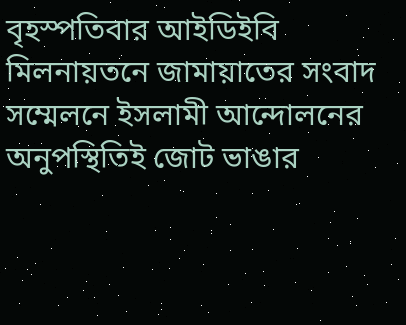বৃহস্পতিবার আইডিইবি মিলনায়তনে জামায়াতের সংবাদ সম্মেলনে ইসলামী আন্দোলনের অনুপস্থিতিই জোট ভাঙার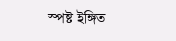স্পষ্ট ইঙ্গিত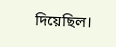দিয়েছিল।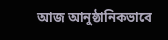আজ আনুষ্ঠানিকভাবে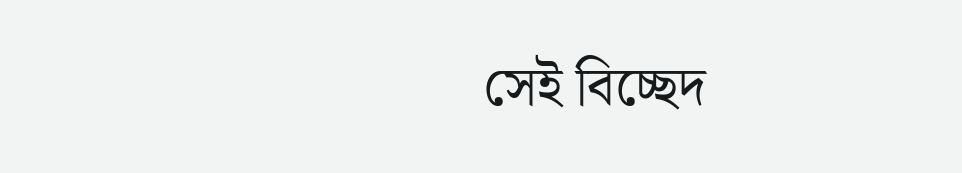সেই বিচ্ছেদ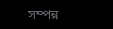সম্পন্ন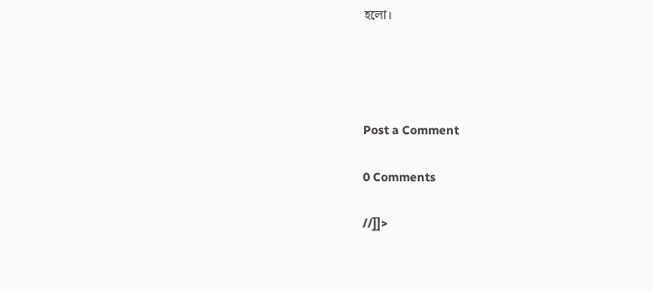হলো।




Post a Comment

0 Comments

//]]>